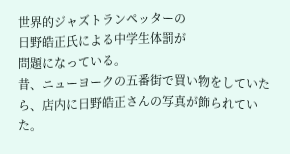世界的ジャズトランペッターの
日野皓正氏による中学生体罰が
問題になっている。
昔、ニューヨークの五番街で買い物をしていたら、店内に日野皓正さんの写真が飾られていた。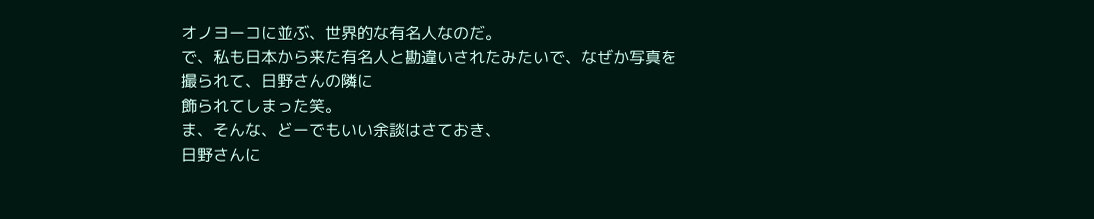オノヨーコに並ぶ、世界的な有名人なのだ。
で、私も日本から来た有名人と勘違いされたみたいで、なぜか写真を撮られて、日野さんの隣に
飾られてしまった笑。
ま、そんな、どーでもいい余談はさておき、
日野さんに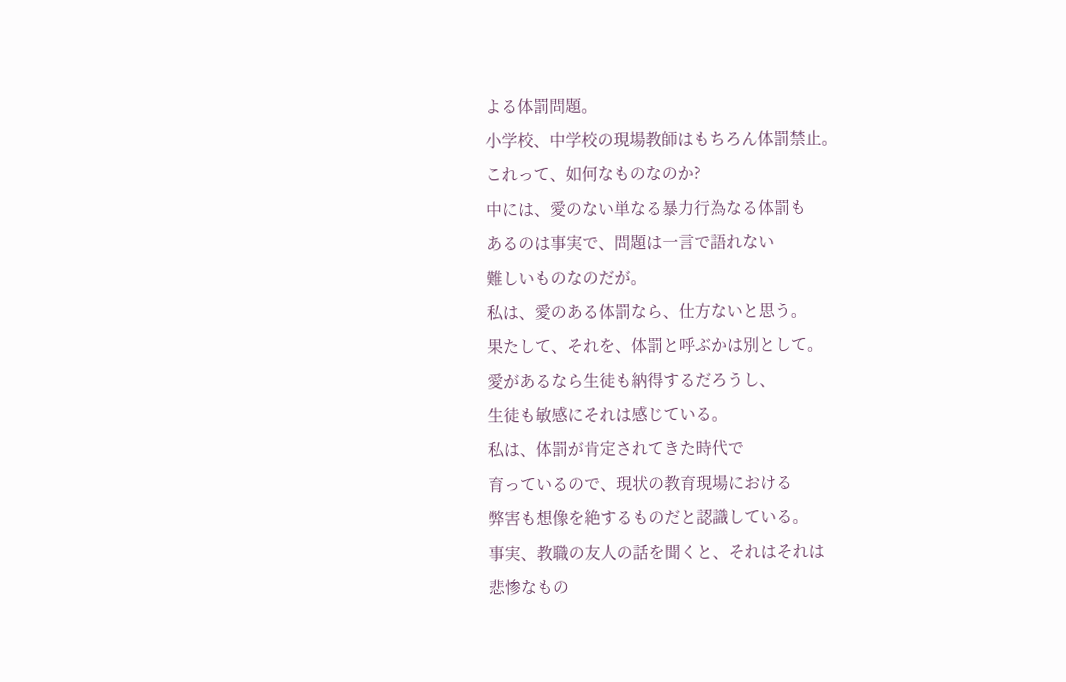よる体罰問題。
小学校、中学校の現場教師はもちろん体罰禁止。
これって、如何なものなのか?
中には、愛のない単なる暴力行為なる体罰も
あるのは事実で、問題は一言で語れない
難しいものなのだが。
私は、愛のある体罰なら、仕方ないと思う。
果たして、それを、体罰と呼ぶかは別として。
愛があるなら生徒も納得するだろうし、
生徒も敏感にそれは感じている。
私は、体罰が肯定されてきた時代で
育っているので、現状の教育現場における
弊害も想像を絶するものだと認識している。
事実、教職の友人の話を聞くと、それはそれは
悲惨なもの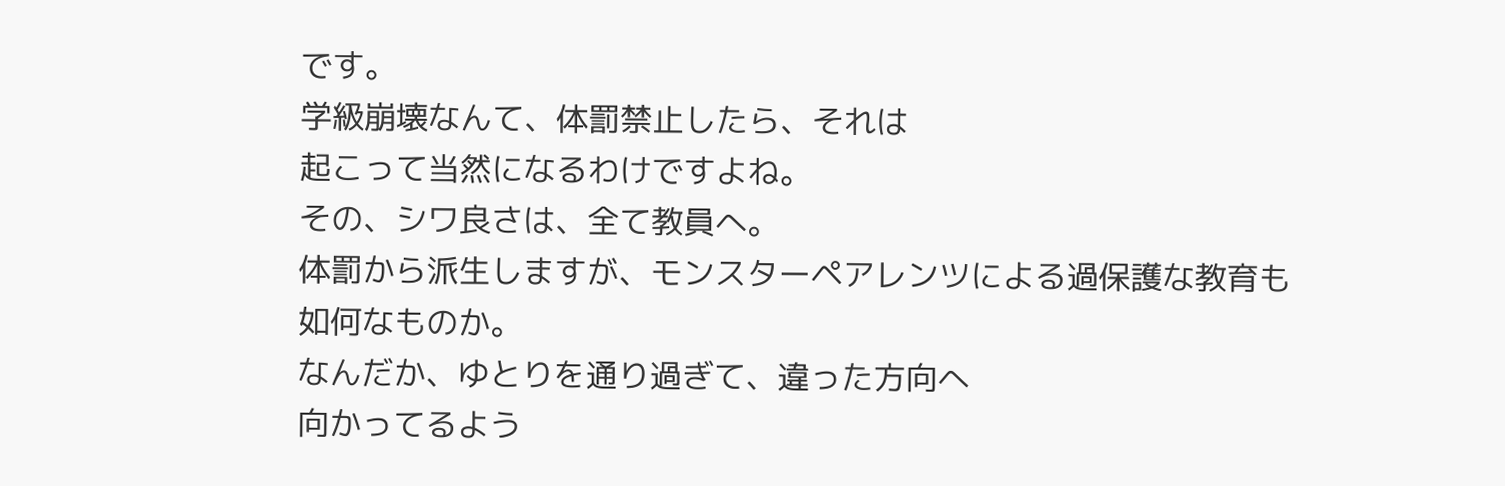です。
学級崩壊なんて、体罰禁止したら、それは
起こって当然になるわけですよね。
その、シワ良さは、全て教員へ。
体罰から派生しますが、モンスターペアレンツによる過保護な教育も如何なものか。
なんだか、ゆとりを通り過ぎて、違った方向へ
向かってるよう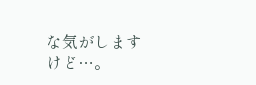な気がしますけど…。